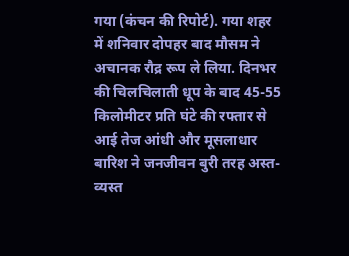गया (कंचन की रिपोर्ट). गया शहर में शनिवार दोपहर बाद मौसम ने अचानक रौद्र रूप ले लिया. दिनभर की चिलचिलाती धूप के बाद 45-55 किलोमीटर प्रति घंटे की रफ्तार से आई तेज आंधी और मूसलाधार बारिश ने जनजीवन बुरी तरह अस्त-व्यस्त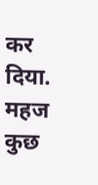कर दिया. महज कुछ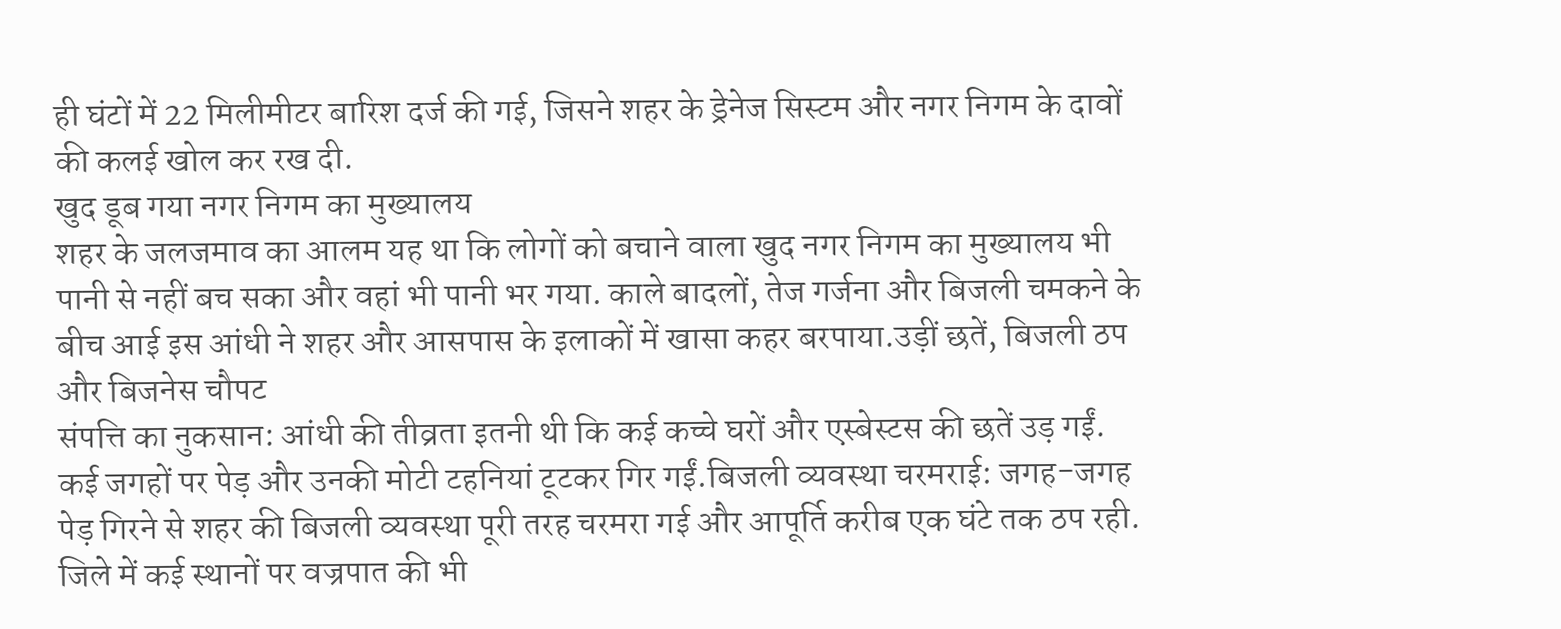ही घंटों में 22 मिलीमीटर बारिश दर्ज की गई, जिसने शहर के ड्रेनेज सिस्टम और नगर निगम के दावों की कलई खोल कर रख दी.
खुद डूब गया नगर निगम का मुख्यालय
शहर के जलजमाव का आलम यह था कि लोगों को बचाने वाला खुद नगर निगम का मुख्यालय भी पानी से नहीं बच सका और वहां भी पानी भर गया. काले बादलों, तेज गर्जना और बिजली चमकने के बीच आई इस आंधी ने शहर और आसपास के इलाकों में खासा कहर बरपाया.उड़ीं छतें, बिजली ठप और बिजनेस चौपट
संपत्ति का नुकसान: आंधी की तीव्रता इतनी थी कि कई कच्चे घरों और एस्बेस्टस की छतें उड़ गईं. कई जगहों पर पेड़ और उनकी मोटी टहनियां टूटकर गिर गईं.बिजली व्यवस्था चरमराई: जगह-जगह पेड़ गिरने से शहर की बिजली व्यवस्था पूरी तरह चरमरा गई और आपूर्ति करीब एक घंटे तक ठप रही. जिले में कई स्थानों पर वज्रपात की भी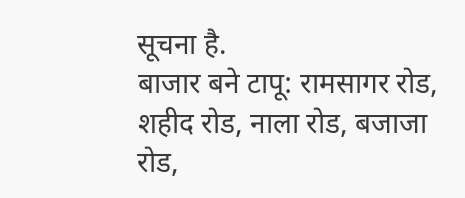सूचना है.
बाजार बने टापू: रामसागर रोड, शहीद रोड, नाला रोड, बजाजा रोड,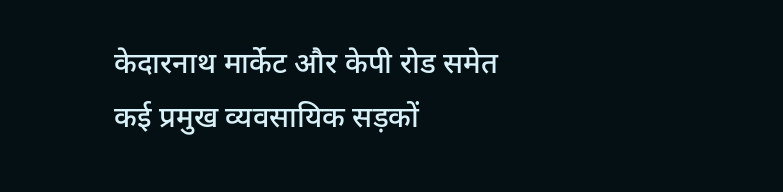केदारनाथ मार्केट और केपी रोड समेत कई प्रमुख व्यवसायिक सड़कों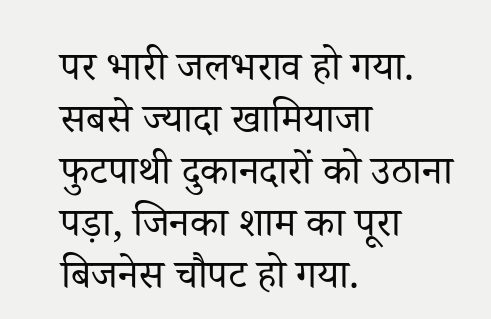पर भारी जलभराव हो गया. सबसे ज्यादा खामियाजा फुटपाथी दुकानदारों को उठाना पड़ा, जिनका शाम का पूरा बिजनेस चौपट हो गया.